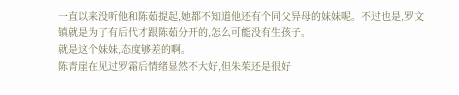一直以来没听他和陈茹提起,她都不知道他还有个同父异母的妹妹呢。不过也是,罗文镇就是为了有后代才跟陈茹分开的,怎么可能没有生孩子。
就是这个妹妹,态度够差的啊。
陈青崖在见过罗霜后情绪显然不大好,但朱茱还是很好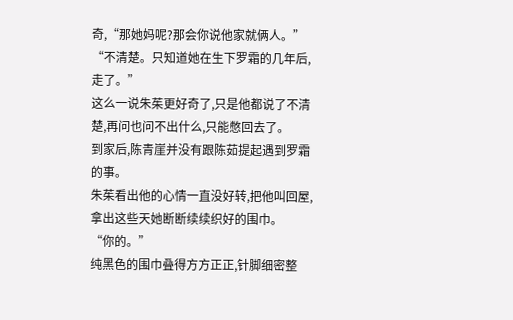奇,“那她妈呢?那会你说他家就俩人。”
“不清楚。只知道她在生下罗霜的几年后,走了。”
这么一说朱茱更好奇了,只是他都说了不清楚,再问也问不出什么,只能憋回去了。
到家后,陈青崖并没有跟陈茹提起遇到罗霜的事。
朱茱看出他的心情一直没好转,把他叫回屋,拿出这些天她断断续续织好的围巾。
“你的。”
纯黑色的围巾叠得方方正正,针脚细密整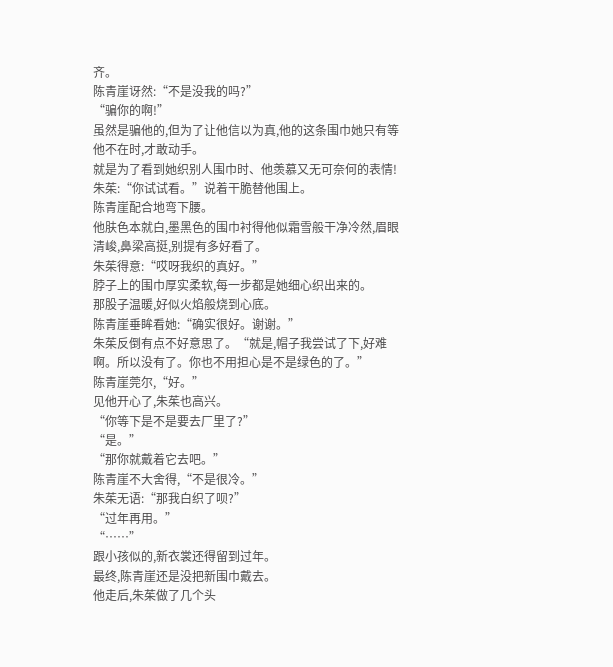齐。
陈青崖讶然:“不是没我的吗?”
“骗你的啊!”
虽然是骗他的,但为了让他信以为真,他的这条围巾她只有等他不在时,才敢动手。
就是为了看到她织别人围巾时、他羡慕又无可奈何的表情!
朱茱:“你试试看。”说着干脆替他围上。
陈青崖配合地弯下腰。
他肤色本就白,墨黑色的围巾衬得他似霜雪般干净冷然,眉眼清峻,鼻梁高挺,别提有多好看了。
朱茱得意:“哎呀我织的真好。”
脖子上的围巾厚实柔软,每一步都是她细心织出来的。
那股子温暖,好似火焰般烧到心底。
陈青崖垂眸看她:“确实很好。谢谢。”
朱茱反倒有点不好意思了。“就是,帽子我尝试了下,好难啊。所以没有了。你也不用担心是不是绿色的了。”
陈青崖莞尔,“好。”
见他开心了,朱茱也高兴。
“你等下是不是要去厂里了?”
“是。”
“那你就戴着它去吧。”
陈青崖不大舍得,“不是很冷。”
朱茱无语:“那我白织了呗?”
“过年再用。”
“……”
跟小孩似的,新衣裳还得留到过年。
最终,陈青崖还是没把新围巾戴去。
他走后,朱茱做了几个头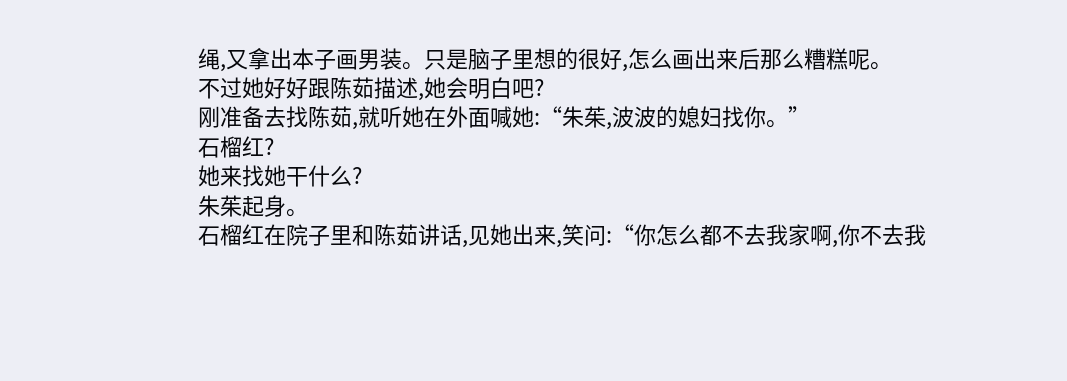绳,又拿出本子画男装。只是脑子里想的很好,怎么画出来后那么糟糕呢。
不过她好好跟陈茹描述,她会明白吧?
刚准备去找陈茹,就听她在外面喊她:“朱茱,波波的媳妇找你。”
石榴红?
她来找她干什么?
朱茱起身。
石榴红在院子里和陈茹讲话,见她出来,笑问:“你怎么都不去我家啊,你不去我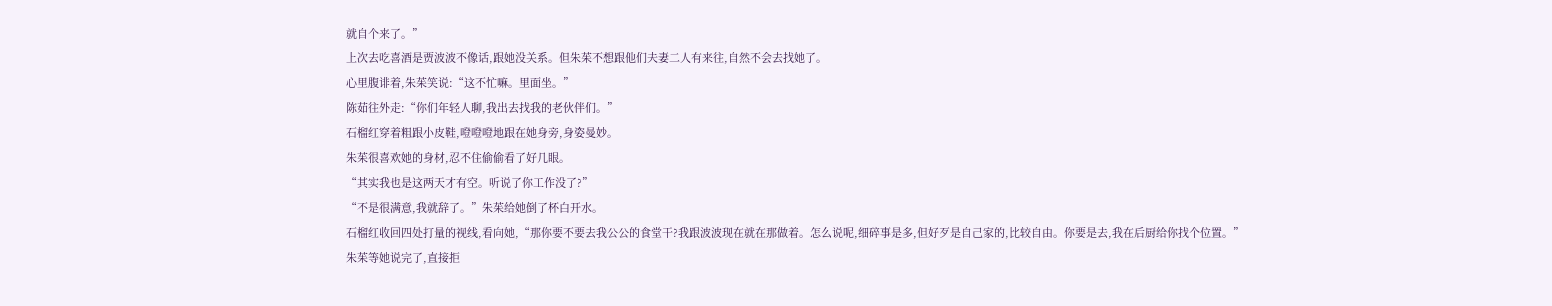就自个来了。”
上次去吃喜酒是贾波波不像话,跟她没关系。但朱茱不想跟他们夫妻二人有来往,自然不会去找她了。
心里腹诽着,朱茱笑说:“这不忙嘛。里面坐。”
陈茹往外走:“你们年轻人聊,我出去找我的老伙伴们。”
石榴红穿着粗跟小皮鞋,噔噔噔地跟在她身旁,身姿曼妙。
朱茱很喜欢她的身材,忍不住偷偷看了好几眼。
“其实我也是这两天才有空。听说了你工作没了?”
“不是很满意,我就辞了。”朱茱给她倒了杯白开水。
石榴红收回四处打量的视线,看向她,“那你要不要去我公公的食堂干?我跟波波现在就在那做着。怎么说呢,细碎事是多,但好歹是自己家的,比较自由。你要是去,我在后厨给你找个位置。”
朱茱等她说完了,直接拒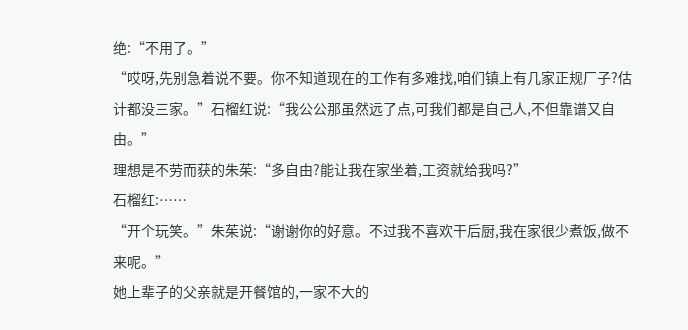绝:“不用了。”
“哎呀,先别急着说不要。你不知道现在的工作有多难找,咱们镇上有几家正规厂子?估计都没三家。”石榴红说:“我公公那虽然远了点,可我们都是自己人,不但靠谱又自由。”
理想是不劳而获的朱茱:“多自由?能让我在家坐着,工资就给我吗?”
石榴红:……
“开个玩笑。”朱茱说:“谢谢你的好意。不过我不喜欢干后厨,我在家很少煮饭,做不来呢。”
她上辈子的父亲就是开餐馆的,一家不大的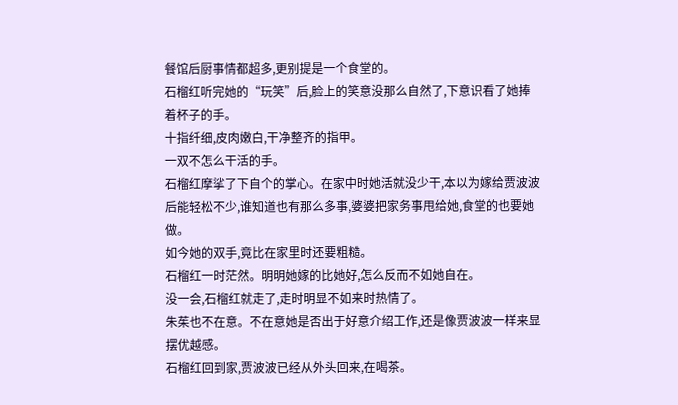餐馆后厨事情都超多,更别提是一个食堂的。
石榴红听完她的“玩笑”后,脸上的笑意没那么自然了,下意识看了她捧着杯子的手。
十指纤细,皮肉嫩白,干净整齐的指甲。
一双不怎么干活的手。
石榴红摩挲了下自个的掌心。在家中时她活就没少干,本以为嫁给贾波波后能轻松不少,谁知道也有那么多事,婆婆把家务事甩给她,食堂的也要她做。
如今她的双手,竟比在家里时还要粗糙。
石榴红一时茫然。明明她嫁的比她好,怎么反而不如她自在。
没一会,石榴红就走了,走时明显不如来时热情了。
朱茱也不在意。不在意她是否出于好意介绍工作,还是像贾波波一样来显摆优越感。
石榴红回到家,贾波波已经从外头回来,在喝茶。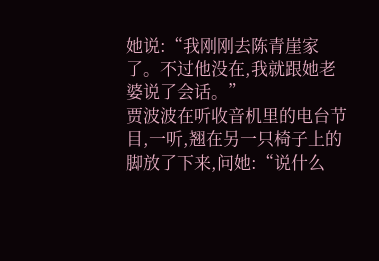她说:“我刚刚去陈青崖家了。不过他没在,我就跟她老婆说了会话。”
贾波波在听收音机里的电台节目,一听,翘在另一只椅子上的脚放了下来,问她:“说什么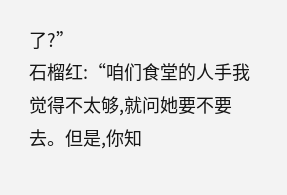了?”
石榴红:“咱们食堂的人手我觉得不太够,就问她要不要去。但是,你知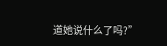道她说什么了吗?”